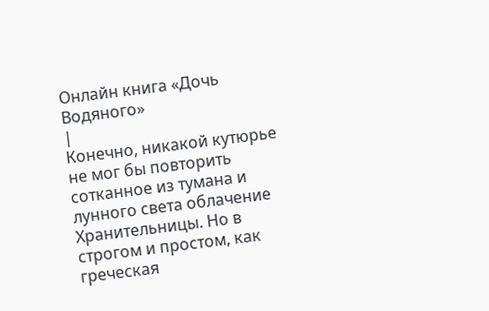Онлайн книга «Дочь Водяного»
|
Конечно, никакой кутюрье не мог бы повторить сотканное из тумана и лунного света облачение Хранительницы. Но в строгом и простом, как греческая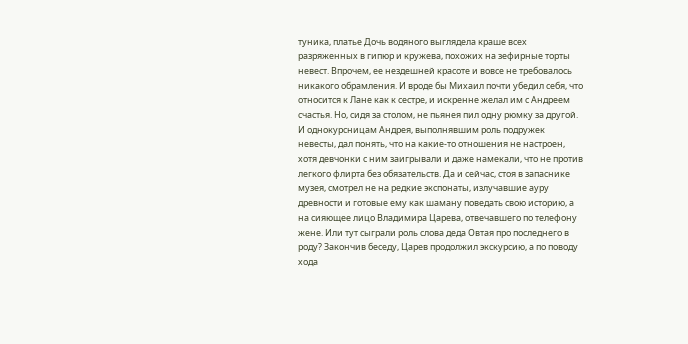туника, платье Дочь водяного выглядела краше всех разряженных в гипюр и кружева, похожих на зефирные торты невест. Впрочем, ее нездешней красоте и вовсе не требовалось никакого обрамления. И вроде бы Михаил почти убедил себя, что относится к Лане как к сестре, и искренне желал им с Андреем счастья. Но, сидя за столом, не пьянея пил одну рюмку за другой. И однокурсницам Андрея, выполнявшим роль подружек невесты, дал понять, что на какие-то отношения не настроен, хотя девчонки с ним заигрывали и даже намекали, что не против легкого флирта без обязательств. Да и сейчас, стоя в запаснике музея, смотрел не на редкие экспонаты, излучавшие ауру древности и готовые ему как шаману поведать свою историю, а на сияющее лицо Владимира Царева, отвечавшего по телефону жене. Или тут сыграли роль слова деда Овтая про последнего в роду? Закончив беседу, Царев продолжил экскурсию, а по поводу хода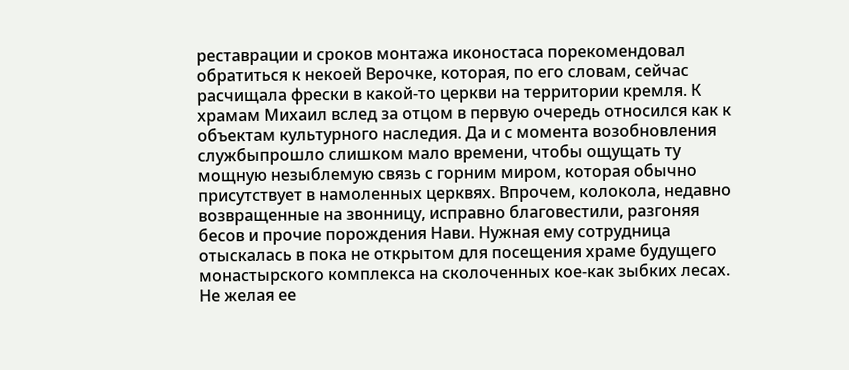реставрации и сроков монтажа иконостаса порекомендовал обратиться к некоей Верочке, которая, по его словам, сейчас расчищала фрески в какой-то церкви на территории кремля. К храмам Михаил вслед за отцом в первую очередь относился как к объектам культурного наследия. Да и с момента возобновления службыпрошло слишком мало времени, чтобы ощущать ту мощную незыблемую связь с горним миром, которая обычно присутствует в намоленных церквях. Впрочем, колокола, недавно возвращенные на звонницу, исправно благовестили, разгоняя бесов и прочие порождения Нави. Нужная ему сотрудница отыскалась в пока не открытом для посещения храме будущего монастырского комплекса на сколоченных кое-как зыбких лесах. Не желая ее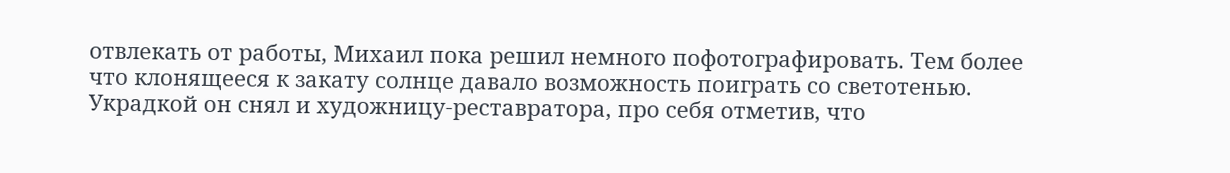отвлекать от работы, Михаил пока решил немного пофотографировать. Тем более что клонящееся к закату солнце давало возможность поиграть со светотенью. Украдкой он снял и художницу-реставратора, про себя отметив, что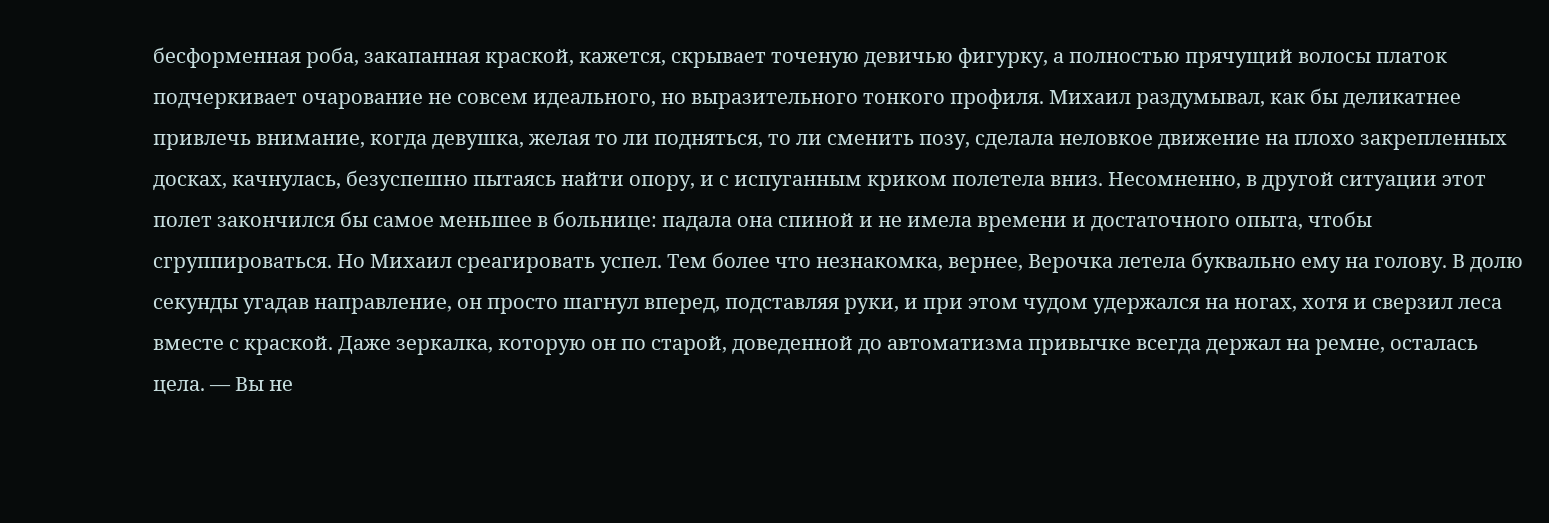бесформенная роба, закапанная краской, кажется, скрывает точеную девичью фигурку, а полностью прячущий волосы платок подчеркивает очарование не совсем идеального, но выразительного тонкого профиля. Михаил раздумывал, как бы деликатнее привлечь внимание, когда девушка, желая то ли подняться, то ли сменить позу, сделала неловкое движение на плохо закрепленных досках, качнулась, безуспешно пытаясь найти опору, и с испуганным криком полетела вниз. Несомненно, в другой ситуации этот полет закончился бы самое меньшее в больнице: падала она спиной и не имела времени и достаточного опыта, чтобы сгруппироваться. Но Михаил среагировать успел. Тем более что незнакомка, вернее, Верочка летела буквально ему на голову. В долю секунды угадав направление, он просто шагнул вперед, подставляя руки, и при этом чудом удержался на ногах, хотя и сверзил леса вместе с краской. Даже зеркалка, которую он по старой, доведенной до автоматизма привычке всегда держал на ремне, осталась цела. — Вы не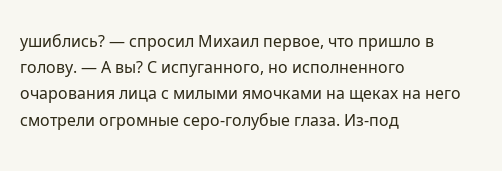ушиблись? — спросил Михаил первое, что пришло в голову. — А вы? С испуганного, но исполненного очарования лица с милыми ямочками на щеках на него смотрели огромные серо-голубые глаза. Из-под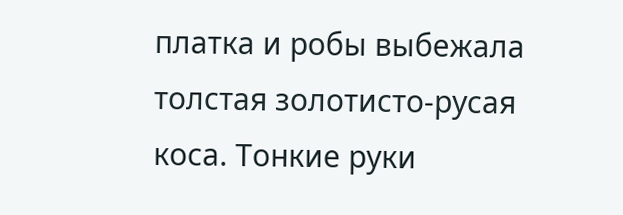платка и робы выбежала толстая золотисто-русая коса. Тонкие руки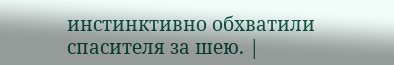инстинктивно обхватили спасителя за шею. |